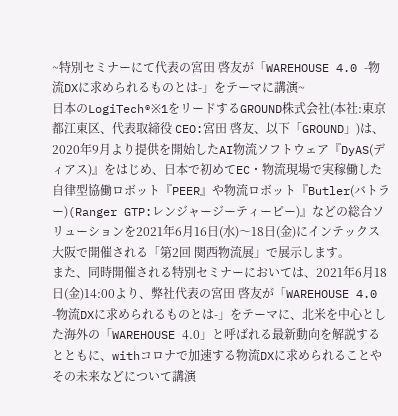~特別セミナーにて代表の宮田 啓友が「WAREHOUSE 4.0 -物流DXに求められるものとは-」をテーマに講演~
日本のLogiTech®※1をリードするGROUND株式会社(本社:東京都江東区、代表取締役 CEO:宮田 啓友、以下「GROUND」)は、2020年9月より提供を開始したAI物流ソフトウェア『DyAS(ディアス)』をはじめ、日本で初めてEC・物流現場で実稼働した自律型協働ロボット『PEER』や物流ロボット『Butler(バトラー)(Ranger GTP:レンジャージーティーピー)』などの総合ソリューションを2021年6月16日(水)〜18日(金)にインテックス大阪で開催される「第2回 関西物流展」で展示します。
また、同時開催される特別セミナーにおいては、2021年6月18日(金)14:00より、弊社代表の宮田 啓友が「WAREHOUSE 4.0 -物流DXに求められるものとは-」をテーマに、北米を中心とした海外の「WAREHOUSE 4.0」と呼ばれる最新動向を解説するとともに、withコロナで加速する物流DXに求められることやその未来などについて講演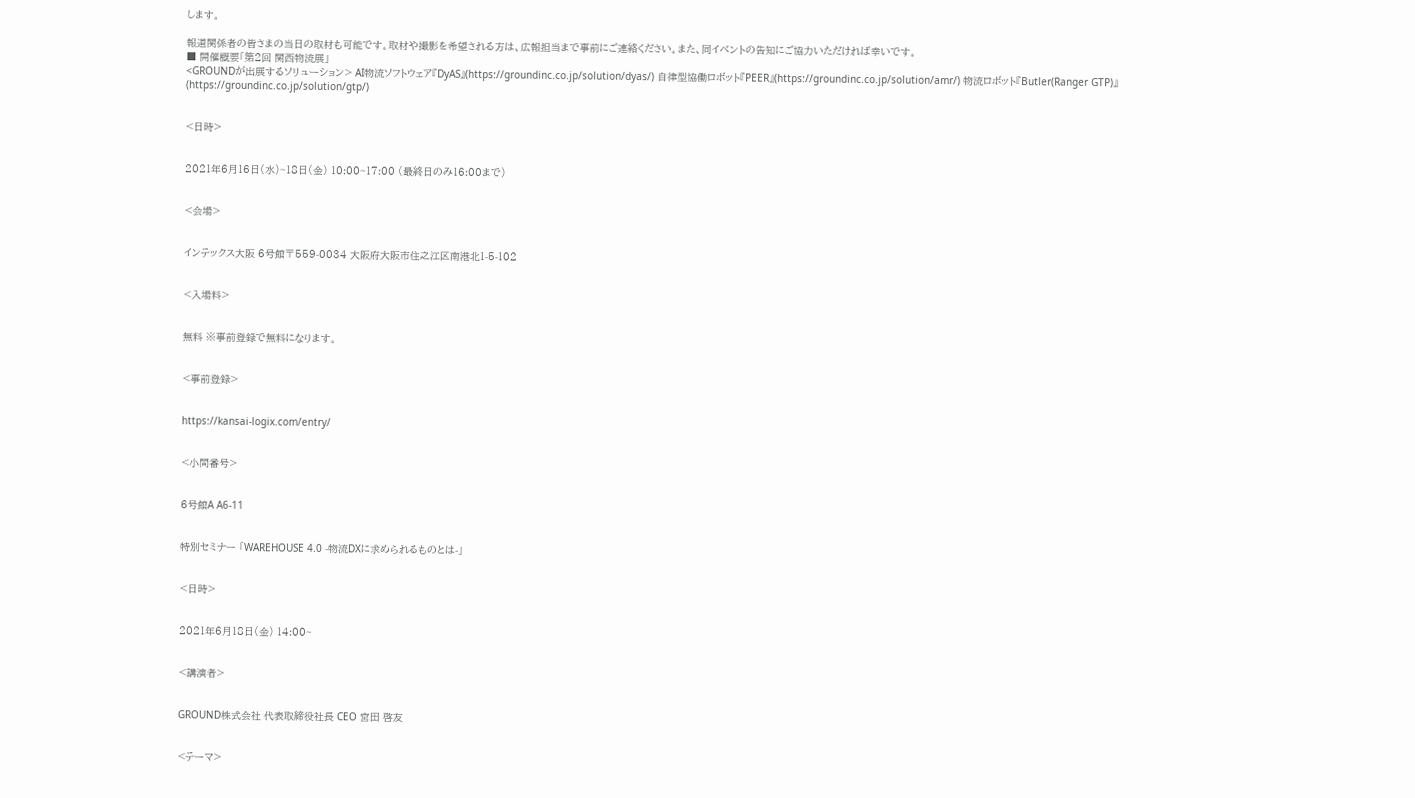します。

報道関係者の皆さまの当日の取材も可能です。取材や撮影を希望される方は、広報担当まで事前にご連絡ください。また、同イベントの告知にご協力いただければ幸いです。
■ 開催概要「第2回 関西物流展」
<GROUNDが出展するソリューション> AI物流ソフトウェア『DyAS』(https://groundinc.co.jp/solution/dyas/) 自律型協働ロボット『PEER』(https://groundinc.co.jp/solution/amr/) 物流ロボット『Butler(Ranger GTP)』(https://groundinc.co.jp/solution/gtp/)


<日時>


2021年6月16日(水)~18日(金) 10:00~17:00 (最終日のみ16:00まで)


<会場>


インテックス大阪 6号館〒559-0034 大阪府大阪市住之江区南港北1-5-102


<入場料>


無料 ※事前登録で無料になります。


<事前登録>


https://kansai-logix.com/entry/


<小間番号>


6号館A A6-11


特別セミナー 「WAREHOUSE 4.0 -物流DXに求められるものとは-」


<日時>


2021年6月18日(金) 14:00~


<講演者>


GROUND株式会社 代表取締役社長 CEO 宮田 啓友


<テーマ>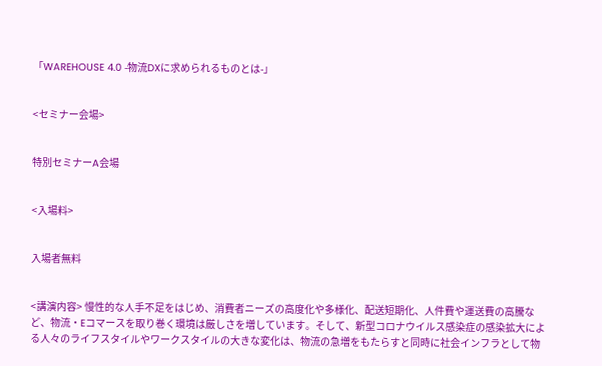「WAREHOUSE 4.0 -物流DXに求められるものとは-」


<セミナー会場>


特別セミナーA会場


<入場料>


入場者無料


<講演内容> 慢性的な人手不足をはじめ、消費者ニーズの高度化や多様化、配送短期化、人件費や運送費の高騰など、物流・Eコマースを取り巻く環境は厳しさを増しています。そして、新型コロナウイルス感染症の感染拡大による人々のライフスタイルやワークスタイルの大きな変化は、物流の急増をもたらすと同時に社会インフラとして物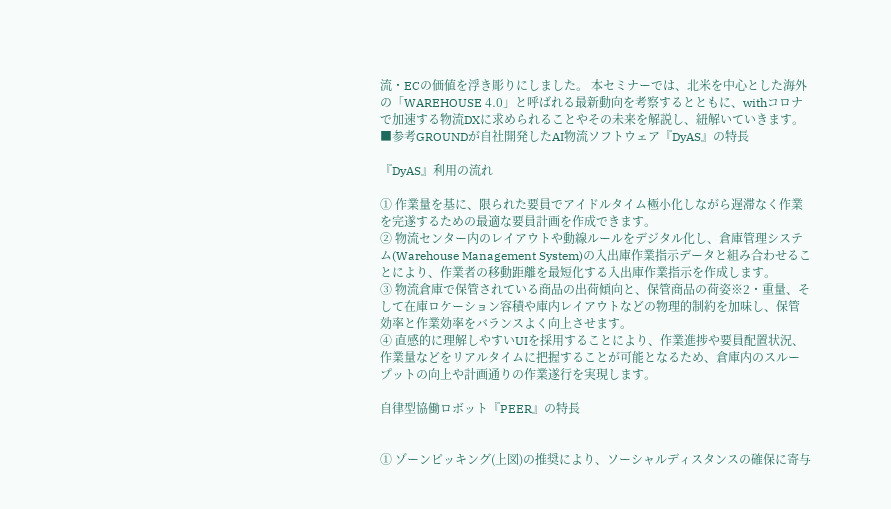流・ECの価値を浮き彫りにしました。 本セミナーでは、北米を中心とした海外の「WAREHOUSE 4.0」と呼ばれる最新動向を考察するとともに、withコロナで加速する物流DXに求められることやその未来を解説し、紐解いていきます。
■参考GROUNDが自社開発したAI物流ソフトウェア『DyAS』の特長

『DyAS』利用の流れ

① 作業量を基に、限られた要員でアイドルタイム極小化しながら遅滞なく作業を完遂するための最適な要員計画を作成できます。
② 物流センター内のレイアウトや動線ルールをデジタル化し、倉庫管理システム(Warehouse Management System)の入出庫作業指示データと組み合わせることにより、作業者の移動距離を最短化する入出庫作業指示を作成します。
③ 物流倉庫で保管されている商品の出荷傾向と、保管商品の荷姿※2・重量、そして在庫ロケーション容積や庫内レイアウトなどの物理的制約を加味し、保管効率と作業効率をバランスよく向上させます。
④ 直感的に理解しやすいUIを採用することにより、作業進捗や要員配置状況、作業量などをリアルタイムに把握することが可能となるため、倉庫内のスループットの向上や計画通りの作業遂行を実現します。

自律型協働ロボット『PEER』の特長


① ゾーンピッキング(上図)の推奨により、ソーシャルディスタンスの確保に寄与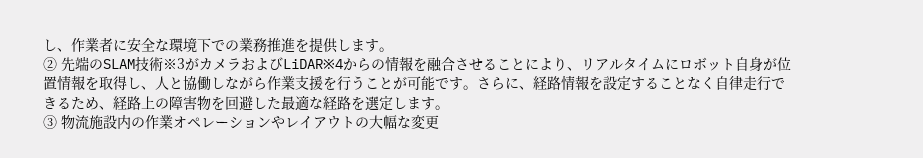し、作業者に安全な環境下での業務推進を提供します。
② 先端のSLAM技術※3がカメラおよびLiDAR※4からの情報を融合させることにより、リアルタイムにロボット自身が位置情報を取得し、人と協働しながら作業支援を行うことが可能です。さらに、経路情報を設定することなく自律走行できるため、経路上の障害物を回避した最適な経路を選定します。
③ 物流施設内の作業オペレーションやレイアウトの大幅な変更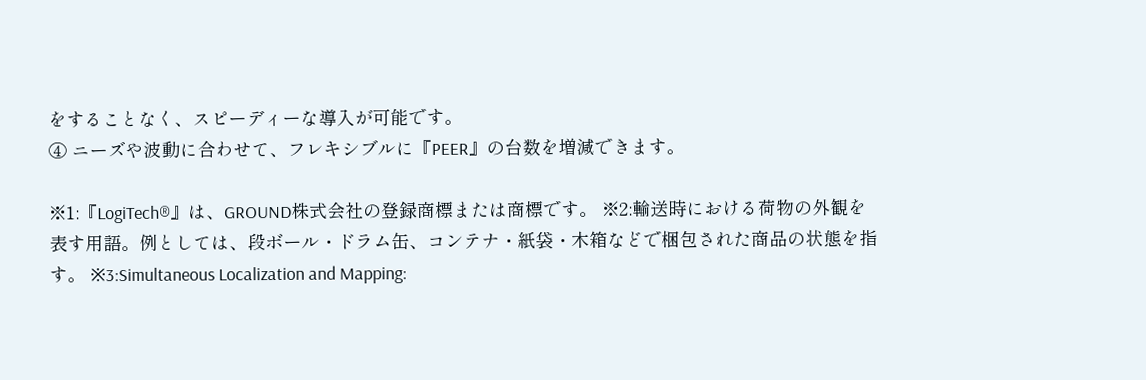をすることなく、スピーディーな導入が可能です。
④ ニーズや波動に合わせて、フレキシブルに『PEER』の台数を増減できます。

※1:『LogiTech®』は、GROUND株式会社の登録商標または商標です。 ※2:輸送時における荷物の外観を表す用語。例としては、段ボール・ドラム缶、コンテナ・紙袋・木箱などで梱包された商品の状態を指す。 ※3:Simultaneous Localization and Mapping: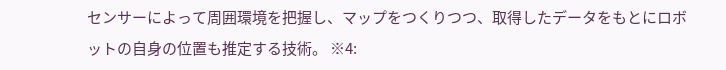センサーによって周囲環境を把握し、マップをつくりつつ、取得したデータをもとにロボットの自身の位置も推定する技術。 ※4: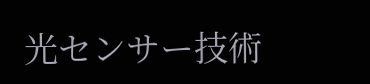光センサー技術